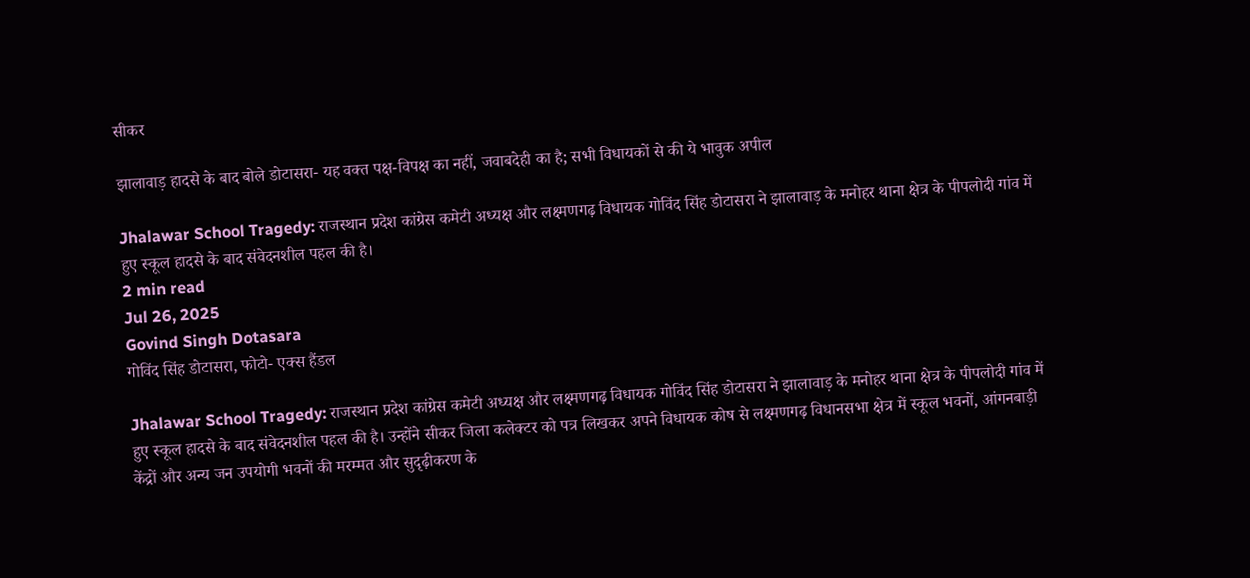सीकर

झालावाड़ हादसे के बाद बोले डोटासरा- यह वक्त पक्ष-विपक्ष का नहीं, जवाबदेही का है; सभी विधायकों से की ये भावुक अपील

Jhalawar School Tragedy: राजस्थान प्रदेश कांग्रेस कमेटी अध्यक्ष और लक्ष्मणगढ़ विधायक गोविंद सिंह डोटासरा ने झालावाड़ के मनोहर थाना क्षेत्र के पीपलोदी गांव में हुए स्कूल हादसे के बाद संवेदनशील पहल की है।
2 min read
Jul 26, 2025
Govind Singh Dotasara
गोविंद सिंह डोटासरा, फोटो- एक्स हैंडल

Jhalawar School Tragedy: राजस्थान प्रदेश कांग्रेस कमेटी अध्यक्ष और लक्ष्मणगढ़ विधायक गोविंद सिंह डोटासरा ने झालावाड़ के मनोहर थाना क्षेत्र के पीपलोदी गांव में हुए स्कूल हादसे के बाद संवेदनशील पहल की है। उन्होंने सीकर जिला कलेक्टर को पत्र लिखकर अपने विधायक कोष से लक्ष्मणगढ़ विधानसभा क्षेत्र में स्कूल भवनों, आंगनबाड़ी केंद्रों और अन्य जन उपयोगी भवनों की मरम्मत और सुदृढ़ीकरण के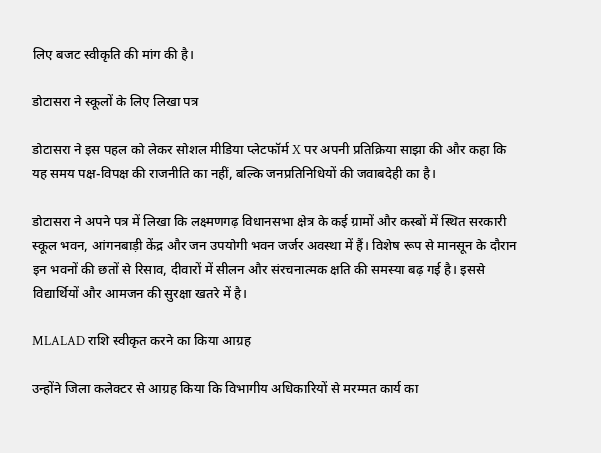लिए बजट स्वीकृति की मांग की है।

डोटासरा ने स्कूलों के लिए लिखा पत्र

डोटासरा ने इस पहल को लेकर सोशल मीडिया प्लेटफॉर्म X पर अपनी प्रतिक्रिया साझा की और कहा कि यह समय पक्ष-विपक्ष की राजनीति का नहीं, बल्कि जनप्रतिनिधियों की जवाबदेही का है।

डोटासरा ने अपने पत्र में लिखा कि लक्ष्मणगढ़ विधानसभा क्षेत्र के कई ग्रामों और कस्बों में स्थित सरकारी स्कूल भवन, आंगनबाड़ी केंद्र और जन उपयोगी भवन जर्जर अवस्था में हैं। विशेष रूप से मानसून के दौरान इन भवनों की छतों से रिसाव, दीवारों में सीलन और संरचनात्मक क्षति की समस्या बढ़ गई है। इससे विद्यार्थियों और आमजन की सुरक्षा खतरे में है।

MLALAD राशि स्वीकृत करने का किया आग्रह

उन्होंने जिला कलेक्टर से आग्रह किया कि विभागीय अधिकारियों से मरम्मत कार्य का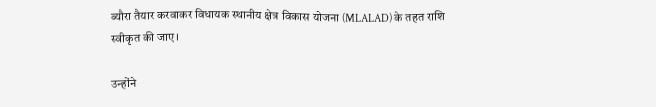ब्यौरा तैयार करवाकर विधायक स्थानीय क्षेत्र विकास योजना (MLALAD) के तहत राशि स्वीकृत की जाए।

उन्होंने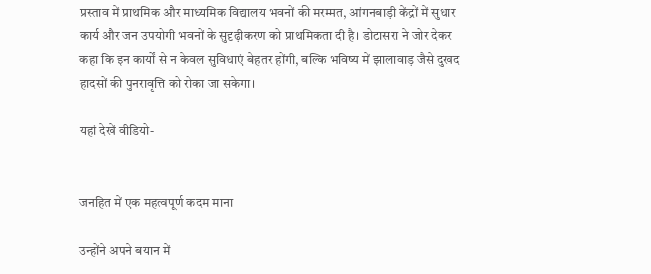प्रस्ताव में प्राथमिक और माध्यमिक विद्यालय भवनों की मरम्मत, आंगनबाड़ी केंद्रों में सुधार कार्य और जन उपयोगी भवनों के सुदृढ़ीकरण को प्राथमिकता दी है। डोटासरा ने जोर देकर कहा कि इन कार्यों से न केवल सुविधाएं बेहतर होंगी, बल्कि भविष्य में झालावाड़ जैसे दुखद हादसों की पुनरावृत्ति को रोका जा सकेगा।

यहां देखें वीडियो-


जनहित में एक महत्वपूर्ण कदम माना

उन्होंने अपने बयान में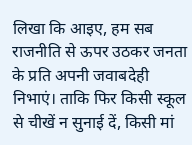लिखा कि आइए, हम सब राजनीति से ऊपर उठकर जनता के प्रति अपनी जवाबदेही निभाएं। ताकि फिर किसी स्कूल से चीखें न सुनाई दें, किसी मां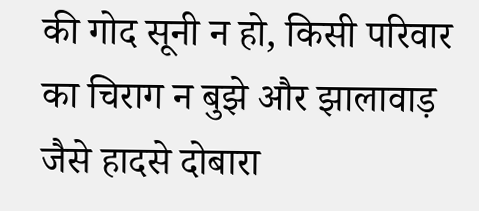की गोद सूनी न हो, किसी परिवार का चिराग न बुझे और झालावाड़ जैसे हादसे दोबारा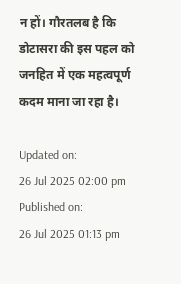न हों। गौरतलब है कि डोटासरा की इस पहल को जनहित में एक महत्वपूर्ण कदम माना जा रहा है।

Updated on:
26 Jul 2025 02:00 pm
Published on:
26 Jul 2025 01:13 pm